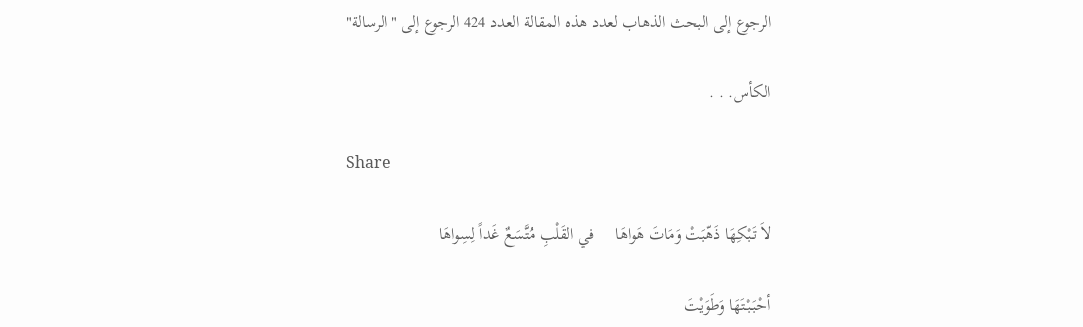الرجوع إلى البحث الذهاب لعدد هذه المقالة العدد 424 الرجوع إلى "الرسالة"

الكأس. . .

Share

لاَ تَبْكِهَا ذَهّبَتْ وَمَاتَ هَواهَا     في القَلْبِ مُتَّسَعٌ غَداً لِسِواهَا

أحْبَبْتَهَا وَطَوَيْتَ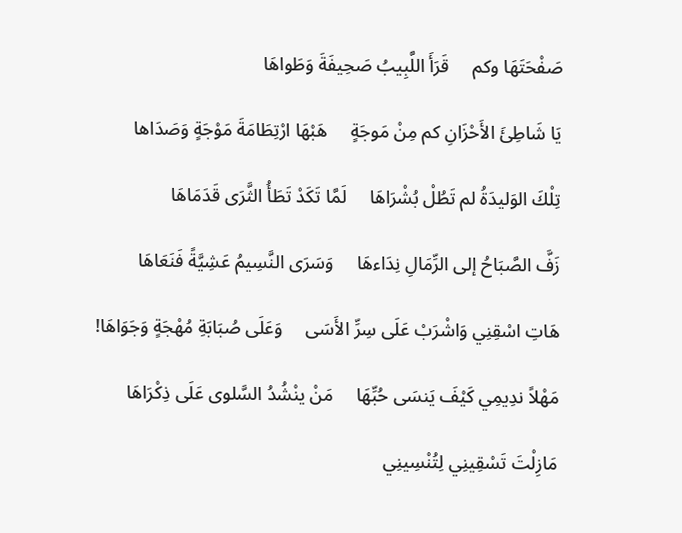صَفْحَتَهَا وكم     قَرَأَ اللَّبِيبُ صَحِيفَةَ وَطَواهَا

يَا شَاطِئَ الأَحْزَانِ كم مِنْ مَوجَةٍ     هَبْهَا ارْتِطَامَةَ مَوْجَةٍ وَصَدَاها

تِلْكَ الوَليدَةُ لم تَطُلْ بُشْرَاهَا     لَمَّا تَكَدْ تَطَأُ الثَّرَى قَدَمَاهَا

زَفَّ الصَّبَاحُ إلى الرِّمَالِ نِدَاءهَا     وَسَرَى النَّسِيمُ عَشِيَّةً فَنَعَاهَا

هَاتِ اسْقِنِي وَاشْرَبْ عَلَى سِرِّ الأَسَى     وَعَلَى صُبَابَةِ مُهْجَةٍ وَجَوَاهَا!

مَهْلاً ندِيمِي كَيْفَ يَنسَى حُبِّهَا     مَنْ ينْشُدُ السَّلوى عَلَى ذِكْرَاهَا

مَازِلْتَ تَسْقِينِي لِتُنْسِينِي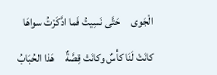الْجَوى     حَتَّى نَسِيتُ فَما ادَّكَرْتُ سواهَا

كانَتْ لَنَا كأْسٌ وكانَتْ قِصَّةٌ     هَذا الحُبَابُ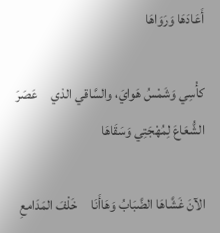أَعَادَهَا وَرَوَاهَا

كأْسِي وَشَمْسُ هَوايَ، والسَّاقي الذي     عَصَرَ الشُّعَاعَ لِمُهْجَتِي وَسَقَاهَا

الآنَ غَشَّاهَا الضَّبَابُ وَهَاأَنَا     خَلْفَ المَدَامعِ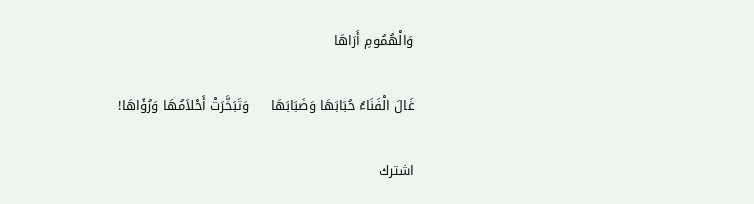وَالْهُمُومِ أَرَاهَا

غَالَ الْفَنَاءُ حُبَابَهَا وَضَبَابَهَا     وَتَبَخَّرَتْ أَحْلاَمُهَا وَرُؤَاهَا!

اشترك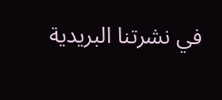في نشرتنا البريدية